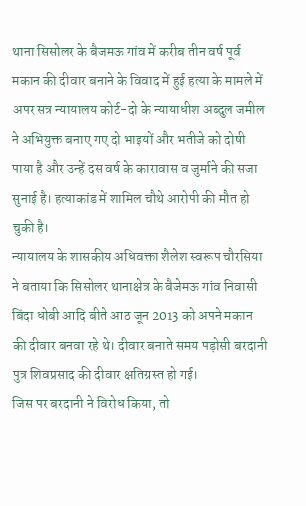थाना सिसोलर के बैजमऊ गांव में करीब तीन वर्ष पूर्व मकान की दीवार बनाने के विवाद में हुई हत्या के मामले में अपर सत्र न्यायालय कोर्ट-दो के न्यायाधीश अब्दुल जमील ने अभियुक्त बनाए गए दो भाइयों और भतीजे को दोषी पाया है और उन्हें दस वर्ष के कारावास व जुर्माने की सजा सुनाई है। हत्याकांड में शामिल चौथे आरोपी की मौत हो चुकी है।
न्यायालय के शासकीय अधिवक्ता शैलेश स्वरूप चौरसिया ने बताया कि सिसोलर थानाक्षेत्र के बैजेमऊ गांव निवासी बिंदा धोबी आदि बीते आठ जून 2013 को अपने मकान की दीवार बनवा रहे थे। दीवार बनाते समय पड़ोसी बरदानी पुत्र शिवप्रसाद की दीवार क्षतिग्रस्त हो गई।
जिस पर बरदानी ने विरोध किया, तो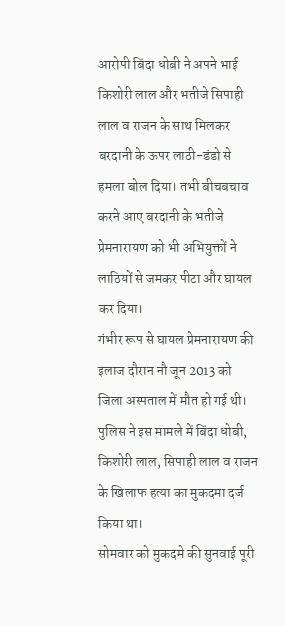आरोपी बिंदा धोबी ने अपने भाई किशोरी लाल और भतीजे सिपाही लाल व राजन के साथ मिलकर बरदानी के ऊपर लाठी-डंडो से हमला बोल दिया। तभी बीचबचाव करने आए बरदानी के भतीजे प्रेमनारायण को भी अभियुक्तों ने लाठियों से जमकर पीटा और घायल कर दिया।
गंभीर रूप से घायल प्रेमनारायण की इलाज दौरान नौ जून 2013 को जिला अस्पताल में मौत हो गई थी। पुलिस ने इस मामले में बिंदा धोबी, किशोरी लाल, सिपाही लाल व राजन के खिलाफ हत्या का मुकदमा दर्ज किया था।
सोमवार को मुकदमे की सुनवाई पूरी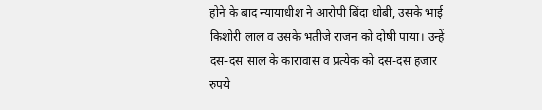होने के बाद न्यायाधीश ने आरोपी बिंदा धोबी, उसके भाई किशोरी लाल व उसके भतीजे राजन को दोषी पाया। उन्हें दस-दस साल के कारावास व प्रत्येक को दस-दस हजार रुपये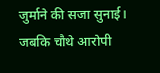जुर्माने की सजा सुनाई। जबकि चौथे आरोपी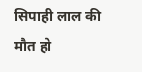सिपाही लाल की मौत हो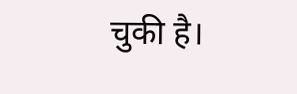चुकी है।